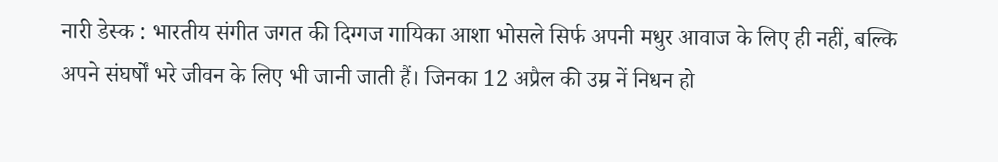नारी डेस्क : भारतीय संगीत जगत की दिग्गज गायिका आशा भोसले सिर्फ अपनी मधुर आवाज के लिए ही नहीं, बल्कि अपने संघर्षों भरे जीवन के लिए भी जानी जाती हैं। जिनका 12 अप्रैल की उम्र नें निधन हो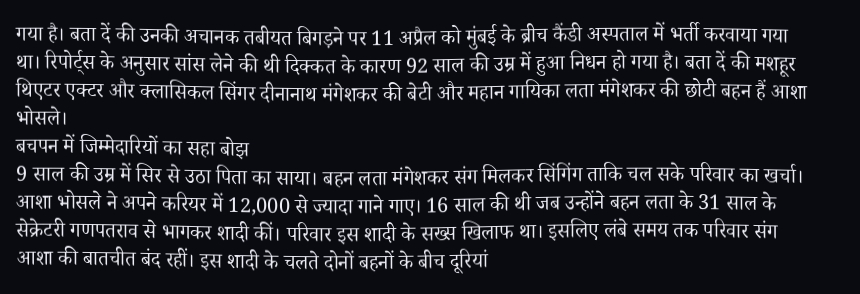गया है। बता दें की उनकी अचानक तबीयत बिगड़ने पर 11 अप्रैल को मुंबई के ब्रीच कैंडी अस्पताल में भर्ती करवाया गया था। रिपोर्ट्स के अनुसार सांस लेने की थी दिक्कत के कारण 92 साल की उम्र में हुआ निधन हो गया है। बता दें की मशहूर थिएटर एक्टर और क्लासिकल सिंगर दीनानाथ मंगेशकर की बेटी और महान गायिका लता मंगेशकर की छोटी बहन हैं आशा भोसले।
बचपन में जिम्मेदारियों का सहा बोझ
9 साल की उम्र में सिर से उठा पिता का साया। बहन लता मंगेशकर संग मिलकर सिंगिंग ताकि चल सके परिवार का खर्चा। आशा भोसले ने अपने करियर में 12,000 से ज्यादा गाने गाए। 16 साल की थी जब उन्होंने बहन लता के 31 साल के सेक्रेटरी गणपतराव से भागकर शादी कीं। परिवार इस शादी के सख्स खिलाफ था। इसलिए लंबे समय तक परिवार संग आशा की बातचीत बंद रहीं। इस शादी के चलते दोनों बहनों के बीच दूरियां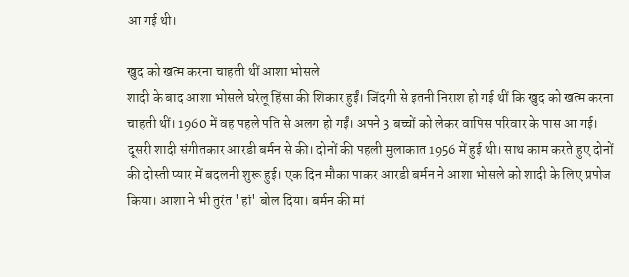आ गई थी।

खुद को खत्म करना चाहती थीं आशा भोसले
शादी के बाद आशा भोसले घरेलू हिंसा की शिकार हुईं। जिंदगी से इतनी निराश हो गई थीं कि खुद को खत्म करना चाहती थीं। 1960 में वह पहले पति से अलग हो गईं। अपने 3 बच्चों को लेकर वापिस परिवार के पास आ गई। दूसरी शादी संगीतकार आरडी बर्मन से की। दोनों की पहली मुलाकात 1956 में हुई थी। साथ काम करते हुए दोनों की दोस्ती प्यार में बदलनी शुरू हुई। एक दिन मौका पाकर आरडी बर्मन ने आशा भोसले को शादी के लिए प्रपोज किया। आशा ने भी तुरंत 'हां' बोल दिया। बर्मन की मां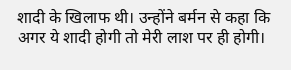शादी के खिलाफ थी। उन्होंने बर्मन से कहा कि अगर ये शादी होगी तो मेरी लाश पर ही होगी।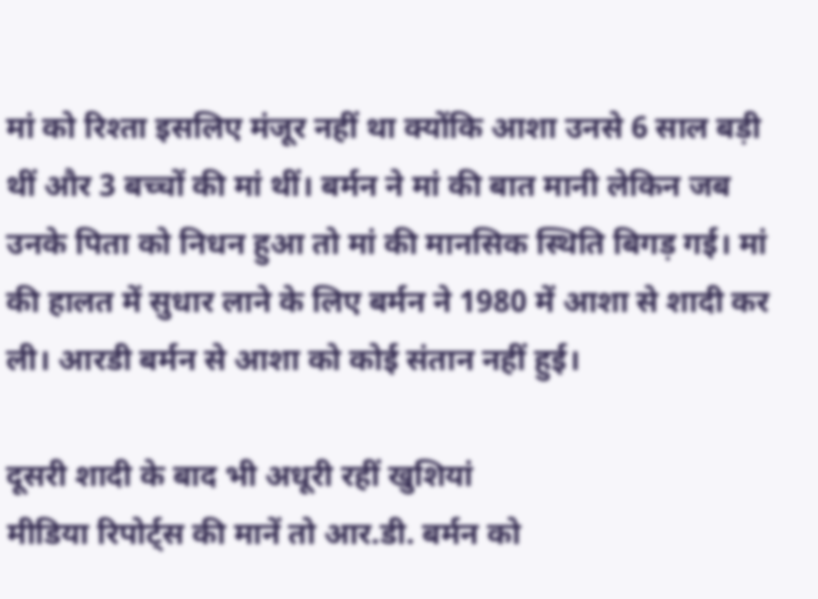मां को रिश्ता इसलिए मंजूर नहीं था क्योंकि आशा उनसे 6 साल बड़ी थीं और 3 बच्चों की मां थीं। बर्मन ने मां की बात मानी लेकिन जब उनके पिता को निधन हुआ तो मां की मानसिक स्थिति बिगड़ गई। मां की हालत में सुधार लाने के लिए बर्मन ने 1980 में आशा से शादी कर ली। आरडी बर्मन से आशा को कोई संतान नहीं हुई।

दूसरी शादी के बाद भी अधूरी रहीं खुशियां
मीडिया रिपोर्ट्स की मानें तो आर.डी. बर्मन को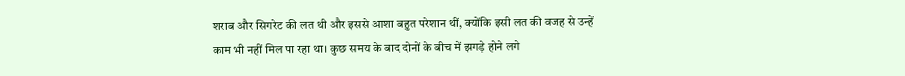शराब और सिगरेट की लत थी और इससे आशा बहुत परेशान थीं, क्योंकि इसी लत की वजह से उन्हें काम भी नहीं मिल पा रहा था। कुछ समय के बाद दोनों के बीच में झगड़े होने लगे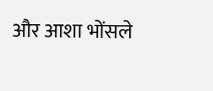और आशा भोंसले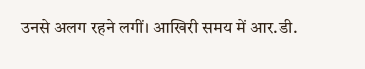उनसे अलग रहने लगीं। आखिरी समय में आर.डी.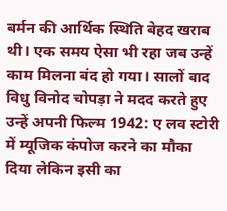बर्मन की आर्थिक स्थिति बेहद खराब थी। एक समय ऐसा भी रहा जब उन्हें काम मिलना बंद हो गया। सालों बाद विधु विनोद चोपड़ा ने मदद करते हुए उन्हें अपनी फिल्म 1942: ए लव स्टोरी में म्यूजिक कंपोज करने का मौका दिया लेकिन इसी का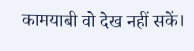कामयाबी वो देख नहीं सकें।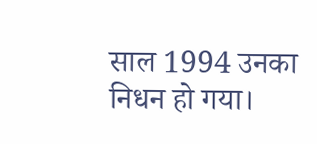साल 1994 उनका निधन हो गया।